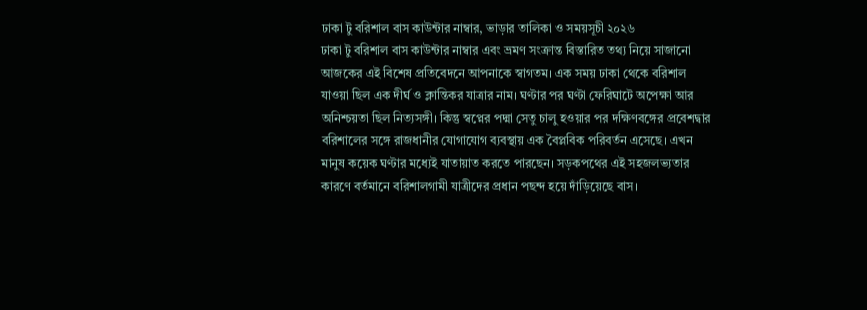ঢাকা টু বরিশাল বাস কাউন্টার নাম্বার, ভাড়ার তালিকা ও সময়সূচী ২০২৬
ঢাকা টু বরিশাল বাস কাউন্টার নাম্বার এবং ভ্রমণ সংক্রান্ত বিস্তারিত তথ্য নিয়ে সাজানো আজকের এই বিশেষ প্রতিবেদনে আপনাকে স্বাগতম। এক সময় ঢাকা থেকে বরিশাল যাওয়া ছিল এক দীর্ঘ ও ক্লান্তিকর যাত্রার নাম। ঘণ্টার পর ঘণ্টা ফেরিঘাটে অপেক্ষা আর অনিশ্চয়তা ছিল নিত্যসঙ্গী। কিন্তু স্বপ্নের পদ্মা সেতু চালু হওয়ার পর দক্ষিণবঙ্গের প্রবেশদ্বার বরিশালের সঙ্গে রাজধানীর যোগাযোগ ব্যবস্থায় এক বৈপ্লবিক পরিবর্তন এসেছে। এখন মানুষ কয়েক ঘণ্টার মধ্যেই যাতায়াত করতে পারছেন। সড়কপথের এই সহজলভ্যতার কারণে বর্তমানে বরিশালগামী যাত্রীদের প্রধান পছন্দ হয়ে দাঁড়িয়েছে বাস।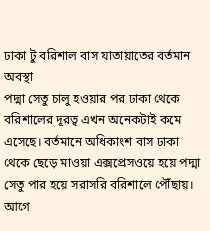ঢাকা টু বরিশাল বাস যাতায়াতের বর্তমান অবস্থা
পদ্মা সেতু চালু হওয়ার পর ঢাকা থেকে বরিশালের দূরত্ব এখন অনেকটাই কমে এসেছে। বর্তমানে অধিকাংশ বাস ঢাকা থেকে ছেড়ে মাওয়া এক্সপ্রেসওয়ে হয়ে পদ্মা সেতু পার হয়ে সরাসরি বরিশালে পৌঁছায়। আগে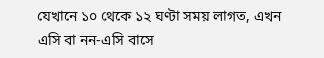যেখানে ১০ থেকে ১২ ঘণ্টা সময় লাগত, এখন এসি বা নন-এসি বাসে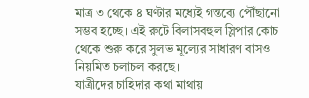মাত্র ৩ থেকে ৪ ঘণ্টার মধ্যেই গন্তব্যে পৌঁছানো সম্ভব হচ্ছে। এই রুটে বিলাসবহুল স্লিপার কোচ থেকে শুরু করে সুলভ মূল্যের সাধারণ বাসও নিয়মিত চলাচল করছে।
যাত্রীদের চাহিদার কথা মাথায়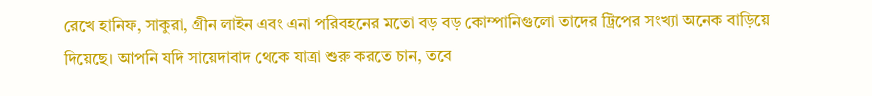রেখে হানিফ, সাকুরা, গ্রীন লাইন এবং এনা পরিবহনের মতো বড় বড় কোম্পানিগুলো তাদের ট্রিপের সংখ্যা অনেক বাড়িয়ে দিয়েছে। আপনি যদি সায়েদাবাদ থেকে যাত্রা শুরু করতে চান, তবে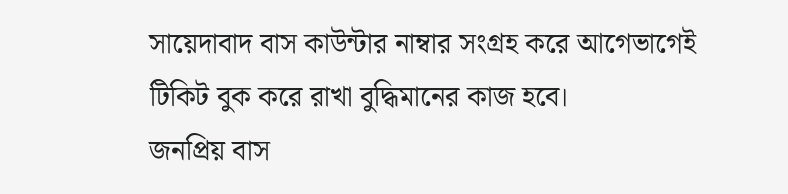সায়েদাবাদ বাস কাউন্টার নাম্বার সংগ্রহ করে আগেভাগেই টিকিট বুক করে রাখা বুদ্ধিমানের কাজ হবে।
জনপ্রিয় বাস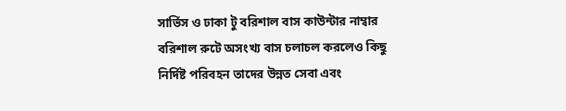সার্ভিস ও ঢাকা টু বরিশাল বাস কাউন্টার নাম্বার
বরিশাল রুটে অসংখ্য বাস চলাচল করলেও কিছু নির্দিষ্ট পরিবহন তাদের উন্নত সেবা এবং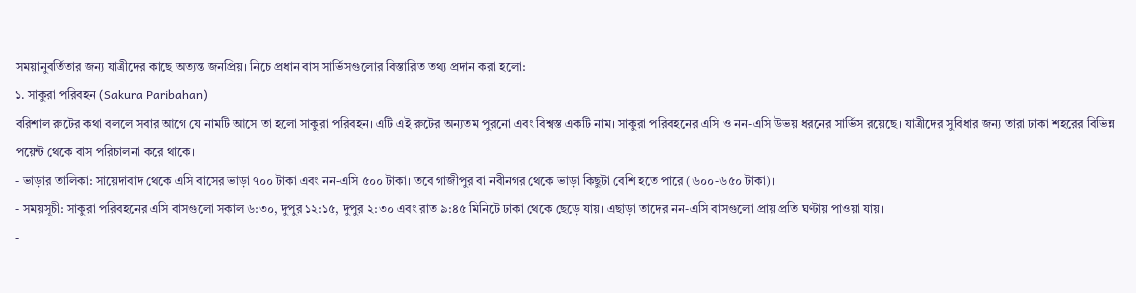সময়ানুবর্তিতার জন্য যাত্রীদের কাছে অত্যন্ত জনপ্রিয়। নিচে প্রধান বাস সার্ভিসগুলোর বিস্তারিত তথ্য প্রদান করা হলো:
১. সাকুরা পরিবহন (Sakura Paribahan)
বরিশাল রুটের কথা বললে সবার আগে যে নামটি আসে তা হলো সাকুরা পরিবহন। এটি এই রুটের অন্যতম পুরনো এবং বিশ্বস্ত একটি নাম। সাকুরা পরিবহনের এসি ও নন-এসি উভয় ধরনের সার্ভিস রয়েছে। যাত্রীদের সুবিধার জন্য তারা ঢাকা শহরের বিভিন্ন পয়েন্ট থেকে বাস পরিচালনা করে থাকে।
- ভাড়ার তালিকা: সায়েদাবাদ থেকে এসি বাসের ভাড়া ৭০০ টাকা এবং নন-এসি ৫০০ টাকা। তবে গাজীপুর বা নবীনগর থেকে ভাড়া কিছুটা বেশি হতে পারে (৬০০-৬৫০ টাকা)।
- সময়সূচী: সাকুরা পরিবহনের এসি বাসগুলো সকাল ৬:৩০, দুপুর ১২:১৫, দুপুর ২:৩০ এবং রাত ৯:৪৫ মিনিটে ঢাকা থেকে ছেড়ে যায়। এছাড়া তাদের নন-এসি বাসগুলো প্রায় প্রতি ঘণ্টায় পাওয়া যায়।
-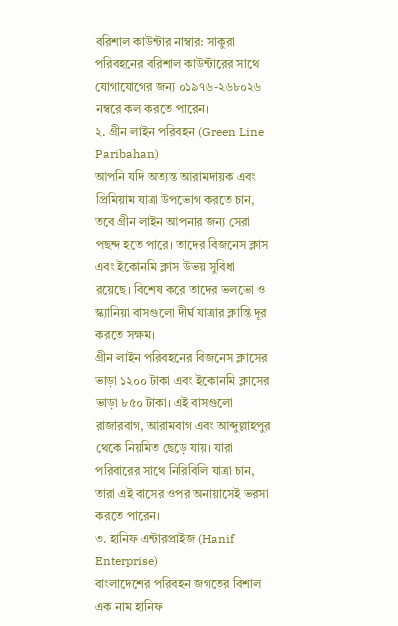বরিশাল কাউন্টার নাম্বার: সাকুরা পরিবহনের বরিশাল কাউন্টারের সাথে যোগাযোগের জন্য ০১৯৭৬-২৬৮০২৬ নম্বরে কল করতে পারেন।
২. গ্রীন লাইন পরিবহন (Green Line Paribahan)
আপনি যদি অত্যন্ত আরামদায়ক এবং প্রিমিয়াম যাত্রা উপভোগ করতে চান, তবে গ্রীন লাইন আপনার জন্য সেরা পছন্দ হতে পারে। তাদের বিজনেস ক্লাস এবং ইকোনমি ক্লাস উভয় সুবিধা রয়েছে। বিশেষ করে তাদের ভলভো ও স্ক্যানিয়া বাসগুলো দীর্ঘ যাত্রার ক্লান্তি দূর করতে সক্ষম।
গ্রীন লাইন পরিবহনের বিজনেস ক্লাসের ভাড়া ১২০০ টাকা এবং ইকোনমি ক্লাসের ভাড়া ৮৫০ টাকা। এই বাসগুলো রাজারবাগ, আরামবাগ এবং আব্দুল্লাহপুর থেকে নিয়মিত ছেড়ে যায়। যারা পরিবারের সাথে নিরিবিলি যাত্রা চান, তারা এই বাসের ওপর অনায়াসেই ভরসা করতে পারেন।
৩. হানিফ এন্টারপ্রাইজ (Hanif Enterprise)
বাংলাদেশের পরিবহন জগতের বিশাল এক নাম হানিফ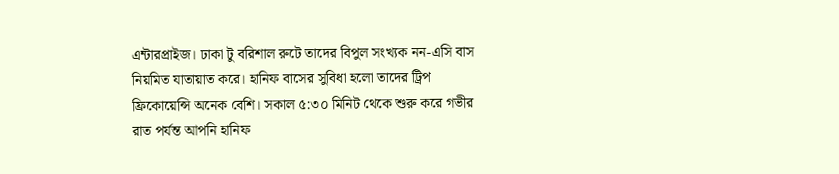এন্টারপ্রাইজ। ঢাকা টু বরিশাল রুটে তাদের বিপুল সংখ্যক নন-এসি বাস নিয়মিত যাতায়াত করে। হানিফ বাসের সুবিধা হলো তাদের ট্রিপ ফ্রিকোয়েন্সি অনেক বেশি। সকাল ৫:৩০ মিনিট থেকে শুরু করে গভীর রাত পর্যন্ত আপনি হানিফ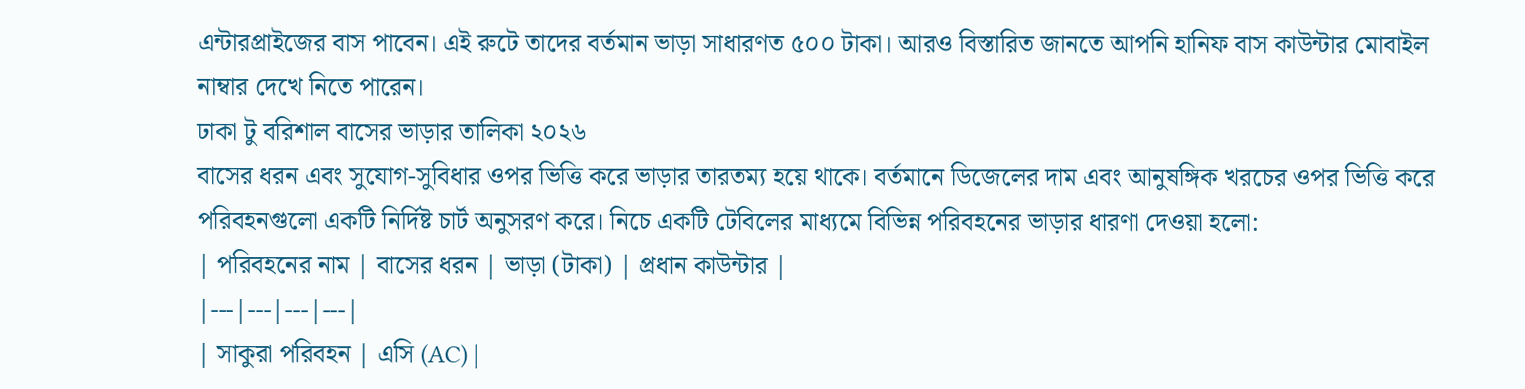এন্টারপ্রাইজের বাস পাবেন। এই রুটে তাদের বর্তমান ভাড়া সাধারণত ৫০০ টাকা। আরও বিস্তারিত জানতে আপনি হানিফ বাস কাউন্টার মোবাইল নাম্বার দেখে নিতে পারেন।
ঢাকা টু বরিশাল বাসের ভাড়ার তালিকা ২০২৬
বাসের ধরন এবং সুযোগ-সুবিধার ওপর ভিত্তি করে ভাড়ার তারতম্য হয়ে থাকে। বর্তমানে ডিজেলের দাম এবং আনুষঙ্গিক খরচের ওপর ভিত্তি করে পরিবহনগুলো একটি নির্দিষ্ট চার্ট অনুসরণ করে। নিচে একটি টেবিলের মাধ্যমে বিভিন্ন পরিবহনের ভাড়ার ধারণা দেওয়া হলো:
| পরিবহনের নাম | বাসের ধরন | ভাড়া (টাকা) | প্রধান কাউন্টার |
|---|---|---|---|
| সাকুরা পরিবহন | এসি (AC) |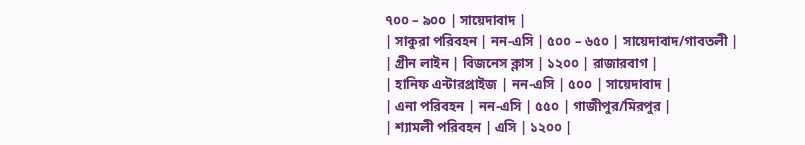৭০০ – ৯০০ | সায়েদাবাদ |
| সাকুরা পরিবহন | নন-এসি | ৫০০ – ৬৫০ | সায়েদাবাদ/গাবতলী |
| গ্রীন লাইন | বিজনেস ক্লাস | ১২০০ | রাজারবাগ |
| হানিফ এন্টারপ্রাইজ | নন-এসি | ৫০০ | সায়েদাবাদ |
| এনা পরিবহন | নন-এসি | ৫৫০ | গাজীপুর/মিরপুর |
| শ্যামলী পরিবহন | এসি | ১২০০ |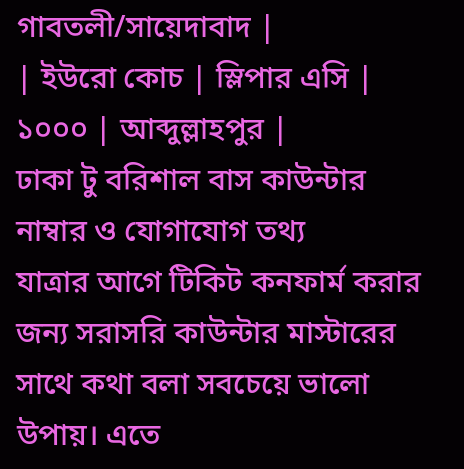গাবতলী/সায়েদাবাদ |
| ইউরো কোচ | স্লিপার এসি | ১০০০ | আব্দুল্লাহপুর |
ঢাকা টু বরিশাল বাস কাউন্টার নাম্বার ও যোগাযোগ তথ্য
যাত্রার আগে টিকিট কনফার্ম করার জন্য সরাসরি কাউন্টার মাস্টারের সাথে কথা বলা সবচেয়ে ভালো উপায়। এতে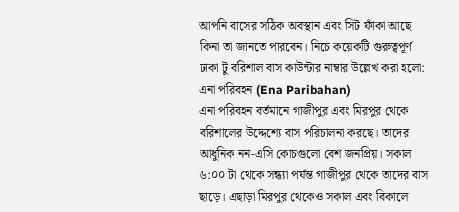আপনি বাসের সঠিক অবস্থান এবং সিট ফাঁকা আছে কিনা তা জানতে পারবেন। নিচে কয়েকটি গুরুত্বপূর্ণ ঢাকা টু বরিশাল বাস কাউন্টার নাম্বার উল্লেখ করা হলো:
এনা পরিবহন (Ena Paribahan)
এনা পরিবহন বর্তমানে গাজীপুর এবং মিরপুর থেকে বরিশালের উদ্দেশ্যে বাস পরিচালনা করছে। তাদের আধুনিক নন-এসি কোচগুলো বেশ জনপ্রিয়। সকাল ৬:০০ টা থেকে সন্ধ্যা পর্যন্ত গাজীপুর থেকে তাদের বাস ছাড়ে। এছাড়া মিরপুর থেকেও সকাল এবং বিকালে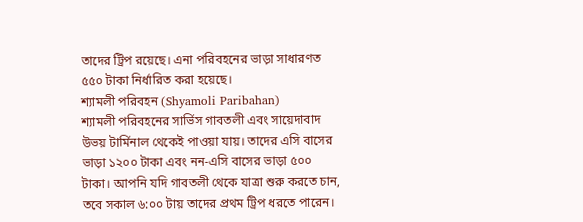তাদের ট্রিপ রয়েছে। এনা পরিবহনের ভাড়া সাধারণত ৫৫০ টাকা নির্ধারিত করা হয়েছে।
শ্যামলী পরিবহন (Shyamoli Paribahan)
শ্যামলী পরিবহনের সার্ভিস গাবতলী এবং সায়েদাবাদ উভয় টার্মিনাল থেকেই পাওয়া যায়। তাদের এসি বাসের ভাড়া ১২০০ টাকা এবং নন-এসি বাসের ভাড়া ৫০০ টাকা। আপনি যদি গাবতলী থেকে যাত্রা শুরু করতে চান, তবে সকাল ৬:০০ টায় তাদের প্রথম ট্রিপ ধরতে পারেন।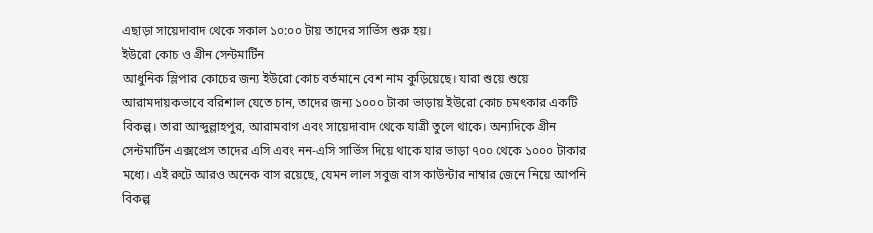এছাড়া সায়েদাবাদ থেকে সকাল ১০:০০ টায় তাদের সার্ভিস শুরু হয়।
ইউরো কোচ ও গ্রীন সেন্টমার্টিন
আধুনিক স্লিপার কোচের জন্য ইউরো কোচ বর্তমানে বেশ নাম কুড়িয়েছে। যারা শুয়ে শুয়ে আরামদায়কভাবে বরিশাল যেতে চান, তাদের জন্য ১০০০ টাকা ভাড়ায় ইউরো কোচ চমৎকার একটি বিকল্প। তারা আব্দুল্লাহপুর, আরামবাগ এবং সায়েদাবাদ থেকে যাত্রী তুলে থাকে। অন্যদিকে গ্রীন সেন্টমার্টিন এক্সপ্রেস তাদের এসি এবং নন-এসি সার্ভিস দিয়ে থাকে যার ভাড়া ৭০০ থেকে ১০০০ টাকার মধ্যে। এই রুটে আরও অনেক বাস রয়েছে, যেমন লাল সবুজ বাস কাউন্টার নাম্বার জেনে নিয়ে আপনি বিকল্প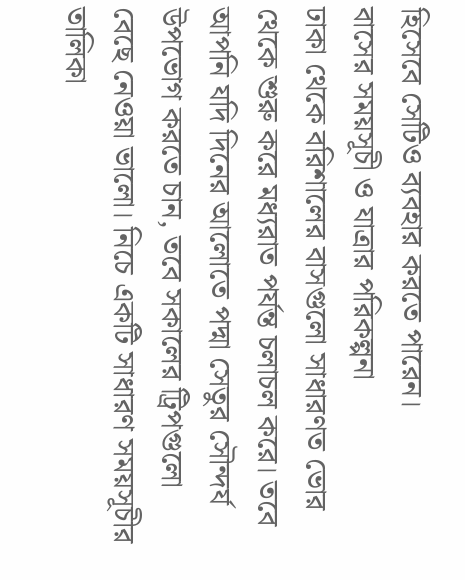হিসেবে সেটিও ব্যবহার করতে পারেন।
বাসের সময়সূচী ও যাত্রার পরিকল্পনা
ঢাকা থেকে বরিশালের বাসগুলো সাধারণত ভোর থেকে শুরু করে মধ্যরাত পর্যন্ত চলাচল করে। তবে আপনি যদি দিনের আলোতে পদ্মা সেতুর সৌন্দর্য উপভোগ করতে চান, তবে সকালের ট্রিপগুলো বেছে নেওয়া ভালো। নিচে একটি সাধারণ সময়সূচীর তালিকা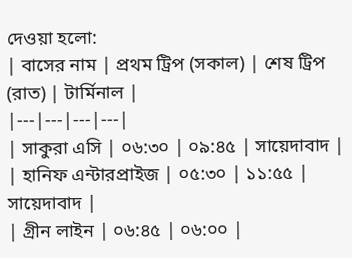দেওয়া হলো:
| বাসের নাম | প্রথম ট্রিপ (সকাল) | শেষ ট্রিপ (রাত) | টার্মিনাল |
|---|---|---|---|
| সাকুরা এসি | ০৬:৩০ | ০৯:৪৫ | সায়েদাবাদ |
| হানিফ এন্টারপ্রাইজ | ০৫:৩০ | ১১:৫৫ | সায়েদাবাদ |
| গ্রীন লাইন | ০৬:৪৫ | ০৬:০০ |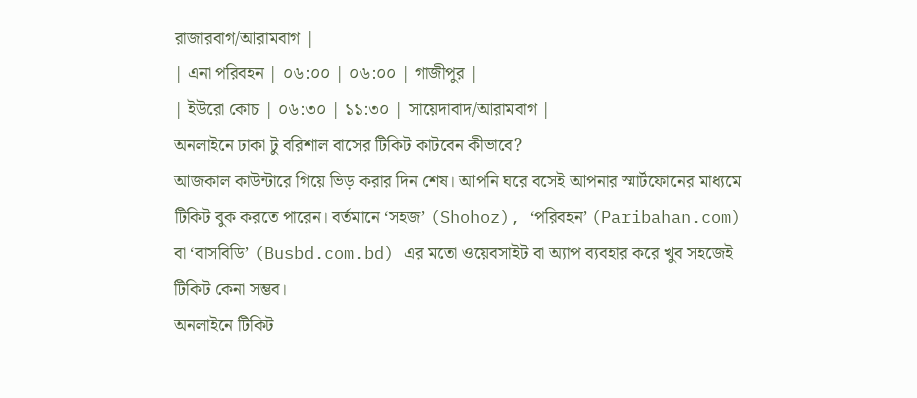রাজারবাগ/আরামবাগ |
| এনা পরিবহন | ০৬:০০ | ০৬:০০ | গাজীপুর |
| ইউরো কোচ | ০৬:৩০ | ১১:৩০ | সায়েদাবাদ/আরামবাগ |
অনলাইনে ঢাকা টু বরিশাল বাসের টিকিট কাটবেন কীভাবে?
আজকাল কাউন্টারে গিয়ে ভিড় করার দিন শেষ। আপনি ঘরে বসেই আপনার স্মার্টফোনের মাধ্যমে টিকিট বুক করতে পারেন। বর্তমানে ‘সহজ’ (Shohoz), ‘পরিবহন’ (Paribahan.com) বা ‘বাসবিডি’ (Busbd.com.bd) এর মতো ওয়েবসাইট বা অ্যাপ ব্যবহার করে খুব সহজেই টিকিট কেনা সম্ভব।
অনলাইনে টিকিট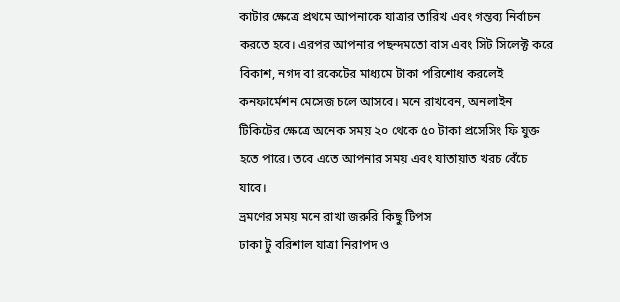কাটার ক্ষেত্রে প্রথমে আপনাকে যাত্রার তারিখ এবং গন্তব্য নির্বাচন করতে হবে। এরপর আপনার পছন্দমতো বাস এবং সিট সিলেক্ট করে বিকাশ, নগদ বা রকেটের মাধ্যমে টাকা পরিশোধ করলেই কনফার্মেশন মেসেজ চলে আসবে। মনে রাখবেন, অনলাইন টিকিটের ক্ষেত্রে অনেক সময় ২০ থেকে ৫০ টাকা প্রসেসিং ফি যুক্ত হতে পারে। তবে এতে আপনার সময় এবং যাতায়াত খরচ বেঁচে যাবে।
ভ্রমণের সময় মনে রাখা জরুরি কিছু টিপস
ঢাকা টু বরিশাল যাত্রা নিরাপদ ও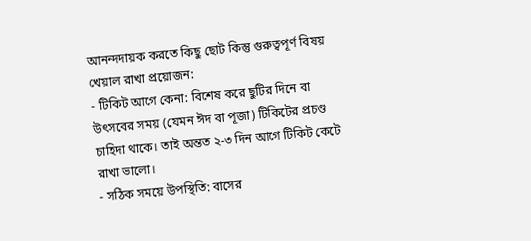আনন্দদায়ক করতে কিছু ছোট কিন্তু গুরুত্বপূর্ণ বিষয় খেয়াল রাখা প্রয়োজন:
- টিকিট আগে কেনা: বিশেষ করে ছুটির দিনে বা উৎসবের সময় (যেমন ঈদ বা পূজা) টিকিটের প্রচণ্ড চাহিদা থাকে। তাই অন্তত ২-৩ দিন আগে টিকিট কেটে রাখা ভালো।
- সঠিক সময়ে উপস্থিতি: বাসের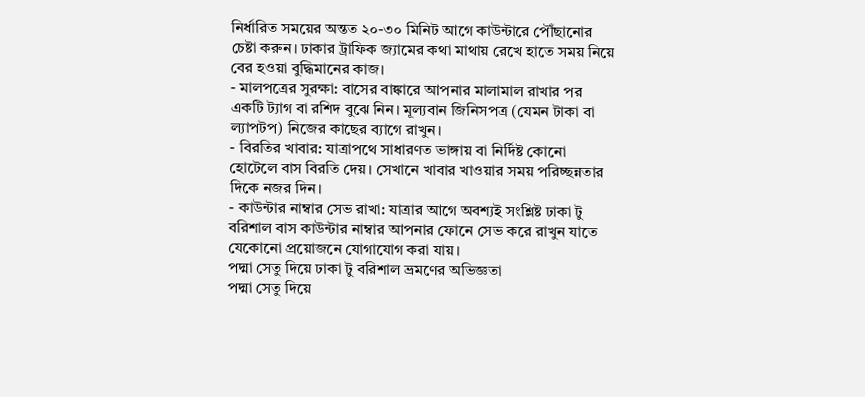নির্ধারিত সময়ের অন্তত ২০-৩০ মিনিট আগে কাউন্টারে পৌঁছানোর চেষ্টা করুন। ঢাকার ট্রাফিক জ্যামের কথা মাথায় রেখে হাতে সময় নিয়ে বের হওয়া বুদ্ধিমানের কাজ।
- মালপত্রের সুরক্ষা: বাসের বাঙ্কারে আপনার মালামাল রাখার পর একটি ট্যাগ বা রশিদ বুঝে নিন। মূল্যবান জিনিসপত্র (যেমন টাকা বা ল্যাপটপ) নিজের কাছের ব্যাগে রাখুন।
- বিরতির খাবার: যাত্রাপথে সাধারণত ভাঙ্গায় বা নির্দিষ্ট কোনো হোটেলে বাস বিরতি দেয়। সেখানে খাবার খাওয়ার সময় পরিচ্ছন্নতার দিকে নজর দিন।
- কাউন্টার নাম্বার সেভ রাখা: যাত্রার আগে অবশ্যই সংশ্লিষ্ট ঢাকা টু বরিশাল বাস কাউন্টার নাম্বার আপনার ফোনে সেভ করে রাখুন যাতে যেকোনো প্রয়োজনে যোগাযোগ করা যায়।
পদ্মা সেতু দিয়ে ঢাকা টু বরিশাল ভ্রমণের অভিজ্ঞতা
পদ্মা সেতু দিয়ে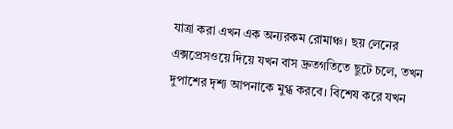যাত্রা করা এখন এক অন্যরকম রোমাঞ্চ। ছয় লেনের এক্সপ্রেসওয়ে দিয়ে যখন বাস দ্রুতগতিতে ছুটে চলে, তখন দুপাশের দৃশ্য আপনাকে মুগ্ধ করবে। বিশেষ করে যখন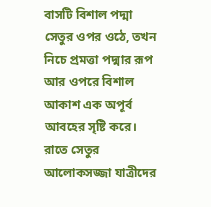বাসটি বিশাল পদ্মা সেতুর ওপর ওঠে, তখন নিচে প্রমত্তা পদ্মার রূপ আর ওপরে বিশাল আকাশ এক অপূর্ব আবহের সৃষ্টি করে। রাতে সেতুর আলোকসজ্জা যাত্রীদের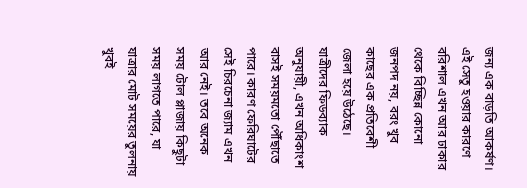জন্য এক বাড়তি আকর্ষণ। এই সেতু হওয়ার কারণে বরিশাল এখন আর ঢাকার থেকে বিচ্ছিন্ন কোনো জনপদ নয়, বরং খুব কাছের এক প্রতিবেশী জেলা হয়ে উঠেছে।
যাত্রীদের ফিডব্যাক অনুযায়ী, এখন অধিকাংশ বাসই সময়মতো পৌঁছাতে পারে। কারণ ফেরিঘাটের সেই চিরচেনা জ্যাম এখন আর নেই। তবে অনেক সময় টোল প্লাজায় কিছুটা সময় লাগতে পারে, যা যাত্রার মোট সময়ের তুলনায় খুবই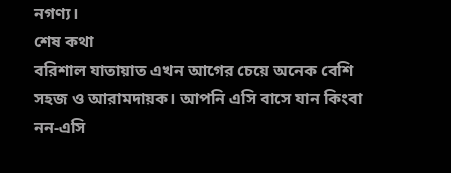নগণ্য।
শেষ কথা
বরিশাল যাতায়াত এখন আগের চেয়ে অনেক বেশি সহজ ও আরামদায়ক। আপনি এসি বাসে যান কিংবা নন-এসি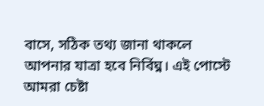বাসে, সঠিক তথ্য জানা থাকলে আপনার যাত্রা হবে নির্বিঘ্ন। এই পোস্টে আমরা চেষ্টা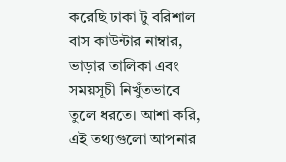করেছি ঢাকা টু বরিশাল বাস কাউন্টার নাম্বার, ভাড়ার তালিকা এবং সময়সূচী নিখুঁতভাবে তুলে ধরতে। আশা করি, এই তথ্যগুলো আপনার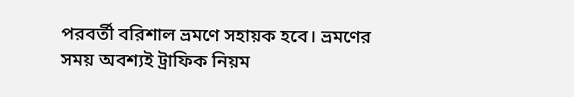পরবর্তী বরিশাল ভ্রমণে সহায়ক হবে। ভ্রমণের সময় অবশ্যই ট্রাফিক নিয়ম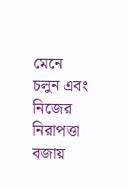মেনে চলুন এবং নিজের নিরাপত্তা বজায়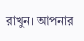রাখুন। আপনার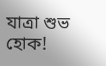যাত্রা শুভ হোক!